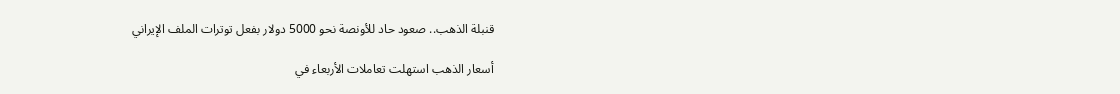قنبلة الذهب.. صعود حاد للأونصة نحو 5000 دولار بفعل توترات الملف الإيراني

أسعار الذهب استهلت تعاملات الأربعاء في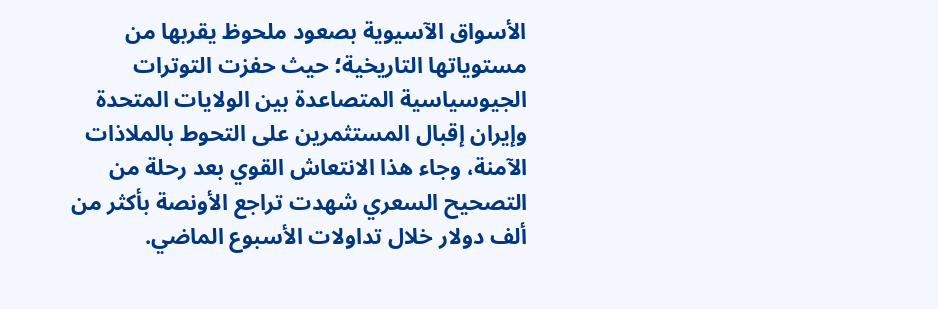الأسواق الآسيوية بصعود ملحوظ يقربها من مستوياتها التاريخية؛ حيث حفزت التوترات الجيوسياسية المتصاعدة بين الولايات المتحدة وإيران إقبال المستثمرين على التحوط بالملاذات الآمنة، وجاء هذا الانتعاش القوي بعد رحلة من التصحيح السعري شهدت تراجع الأونصة بأكثر من ألف دولار خلال تداولات الأسبوع الماضي.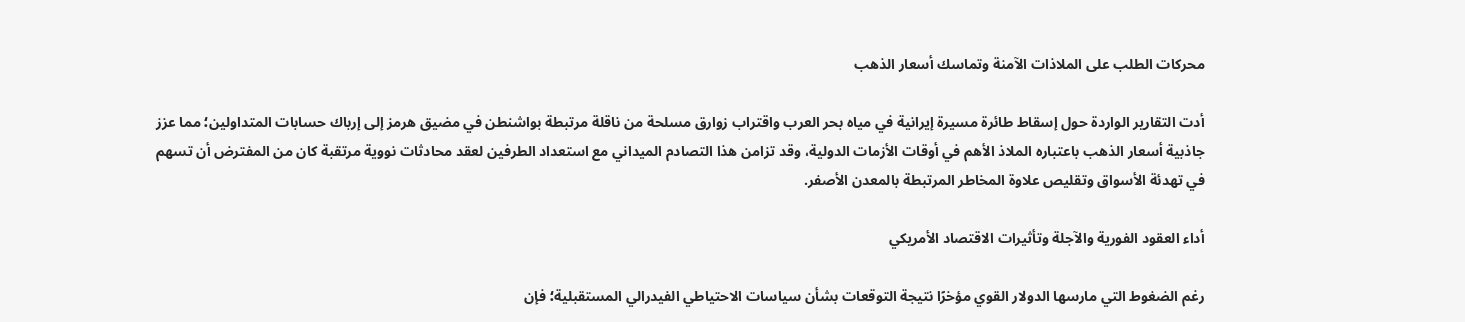محركات الطلب على الملاذات الآمنة وتماسك أسعار الذهب

أدت التقارير الواردة حول إسقاط طائرة مسيرة إيرانية في مياه بحر العرب واقتراب زوارق مسلحة من ناقلة مرتبطة بواشنطن في مضيق هرمز إلى إرباك حسابات المتداولين؛ مما عزز جاذبية أسعار الذهب باعتباره الملاذ الأهم في أوقات الأزمات الدولية، وقد تزامن هذا التصادم الميداني مع استعداد الطرفين لعقد محادثات نووية مرتقبة كان من المفترض أن تسهم في تهدئة الأسواق وتقليص علاوة المخاطر المرتبطة بالمعدن الأصفر.

أداء العقود الفورية والآجلة وتأثيرات الاقتصاد الأمريكي

رغم الضغوط التي مارسها الدولار القوي مؤخرًا نتيجة التوقعات بشأن سياسات الاحتياطي الفيدرالي المستقبلية؛ فإن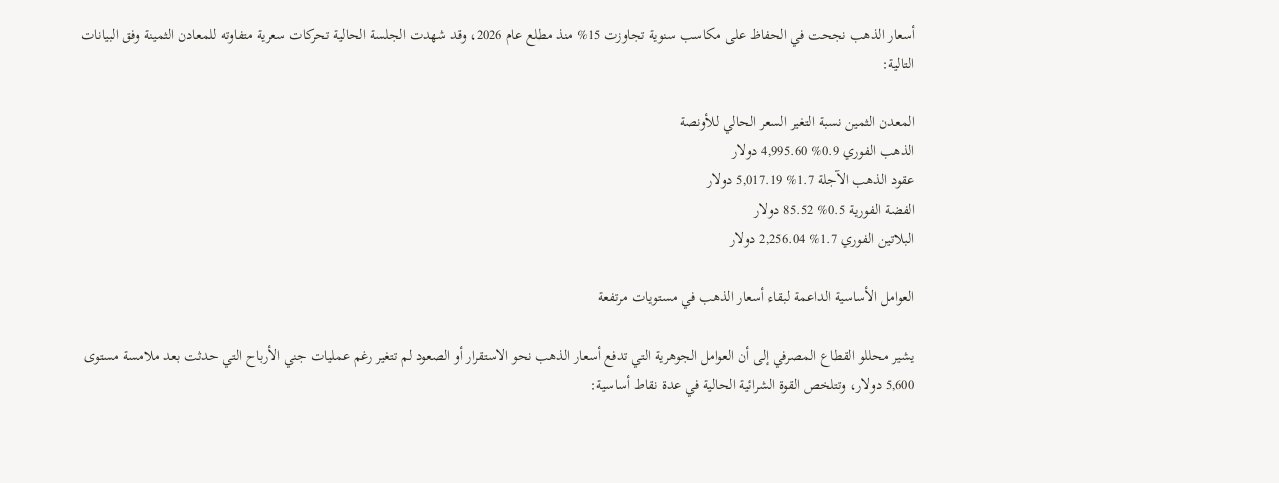أسعار الذهب نجحت في الحفاظ على مكاسب سنوية تجاوزت 15% منذ مطلع عام 2026، وقد شهدت الجلسة الحالية تحركات سعرية متفاوته للمعادن الثمينة وفق البيانات التالية:

المعدن الثمين نسبة التغير السعر الحالي للأونصة
الذهب الفوري 0.9% 4,995.60 دولار
عقود الذهب الآجلة 1.7% 5,017.19 دولار
الفضة الفورية 0.5% 85.52 دولار
البلاتين الفوري 1.7% 2,256.04 دولار

العوامل الأساسية الداعمة لبقاء أسعار الذهب في مستويات مرتفعة

يشير محللو القطاع المصرفي إلى أن العوامل الجوهرية التي تدفع أسعار الذهب نحو الاستقرار أو الصعود لم تتغير رغم عمليات جني الأرباح التي حدثت بعد ملامسة مستوى 5,600 دولار، وتتلخص القوة الشرائية الحالية في عدة نقاط أساسية: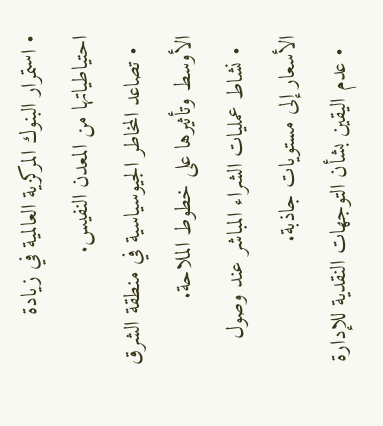• استمرار البنوك المركزية العالمية في زيادة احتياطياتها من المعدن النفيس.
  • تصاعد المخاطر الجيوسياسية في منطقة الشرق الأوسط وتأثيرها على خطوط الملاحة.
  • نشاط عمليات الشراء المباشر عند وصول الأسعار إلى مستويات جاذبة.
  • عدم اليقين بشأن التوجهات النقدية للإدارة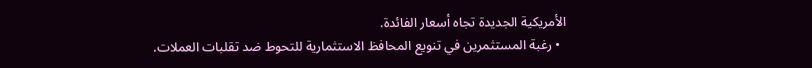الأمريكية الجديدة تجاه أسعار الفائدة.
  • رغبة المستثمرين في تنويع المحافظ الاستثمارية للتحوط ضد تقلبات العملات.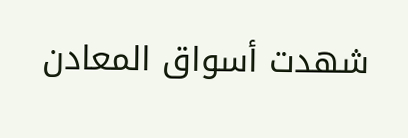شهدت أسواق المعادن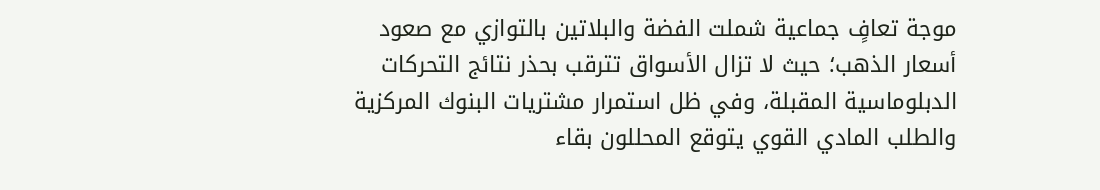موجة تعافٍ جماعية شملت الفضة والبلاتين بالتوازي مع صعود أسعار الذهب؛ حيث لا تزال الأسواق تترقب بحذر نتائج التحركات الدبلوماسية المقبلة، وفي ظل استمرار مشتريات البنوك المركزية والطلب المادي القوي يتوقع المحللون بقاء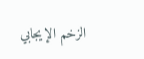الزخم الإيجابي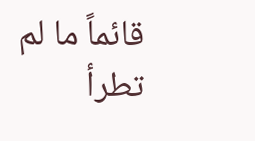قائماً ما لم تطرأ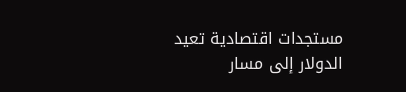مستجدات اقتصادية تعيد الدولار إلى مسار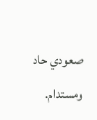صعودي حاد ومستدام.